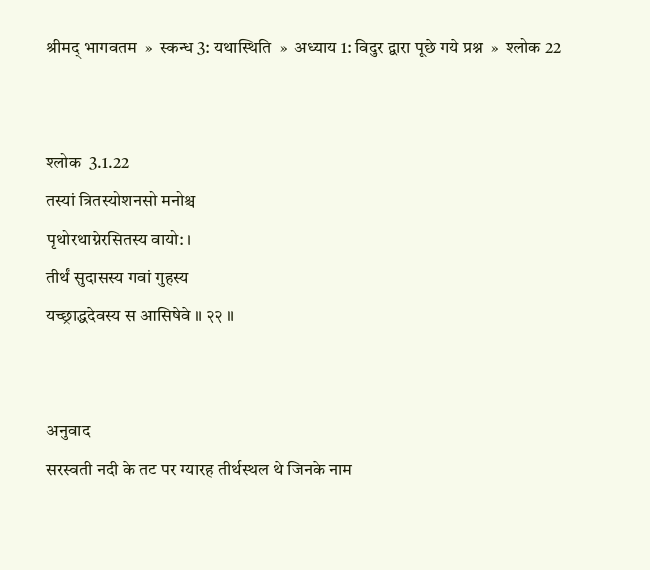श्रीमद् भागवतम  »  स्कन्ध 3: यथास्थिति  »  अध्याय 1: विदुर द्वारा पूछे गये प्रश्न  »  श्लोक 22


श्लोक  3.1.22
तस्यां त्रितस्योशनसो मनोश्च
पृथोरथाग्नेरसितस्य वायो: ।
तीर्थं सुदासस्य गवां गुहस्य
यच्छ्राद्धदेवस्य स आसिषेवे ॥ २२ ॥


अनुवाद
सरस्वती नदी के तट पर ग्यारह तीर्थस्थल थे जिनके नाम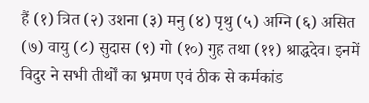हैं (१) त्रित (२) उशना (३) मनु (४) पृथु (५) अग्नि (६) असित (७) वायु (८) सुदास (९) गो (१०) गुह तथा (११) श्राद्धदेव। इनमें विदुर ने सभी तीर्थों का भ्रमण एवं ठीक से कर्मकांड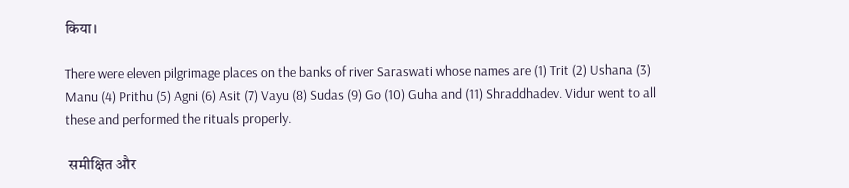किया।

There were eleven pilgrimage places on the banks of river Saraswati whose names are (1) Trit (2) Ushana (3) Manu (4) Prithu (5) Agni (6) Asit (7) Vayu (8) Sudas (9) Go (10) Guha and (11) Shraddhadev. Vidur went to all these and performed the rituals properly.

 समीक्षित और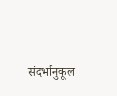संदर्भानुकूल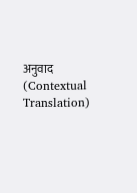अनुवाद (Contextual Translation)